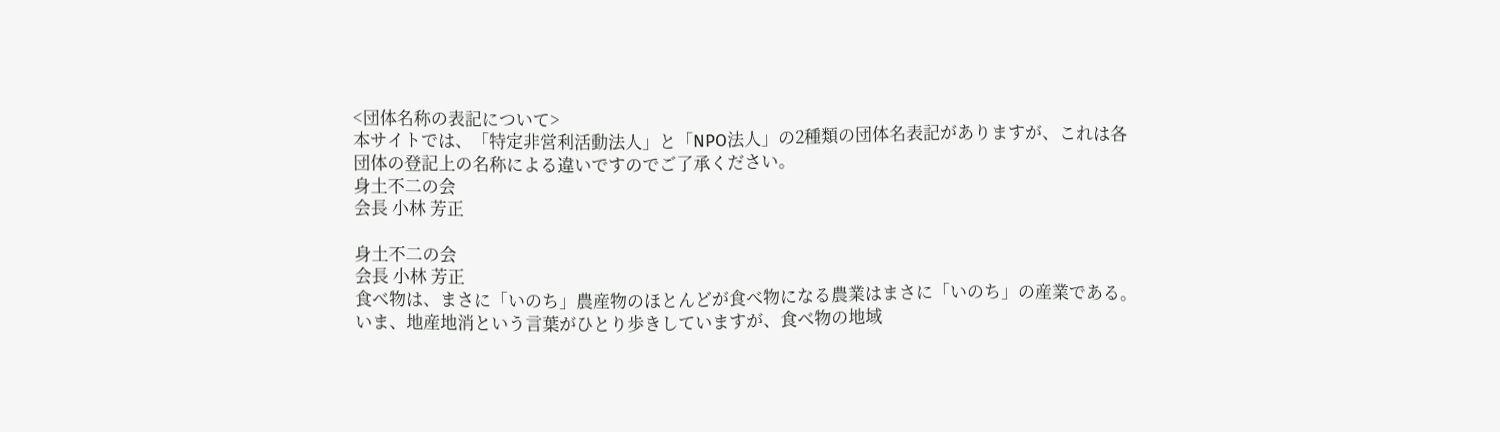<団体名称の表記について>
本サイトでは、「特定非営利活動法人」と「NPO法人」の2種類の団体名表記がありますが、これは各団体の登記上の名称による違いですのでご了承ください。
身土不二の会
会長 小林 芳正

身土不二の会
会長 小林 芳正
食べ物は、まさに「いのち」農産物のほとんどが食べ物になる農業はまさに「いのち」の産業である。
いま、地産地消という言葉がひとり歩きしていますが、食べ物の地域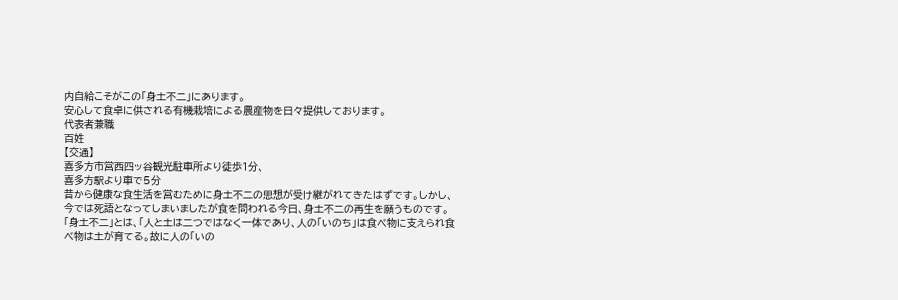内自給こそがこの「身土不二」にあります。
安心して食卓に供される有機栽培による農産物を日々提供しております。
代表者兼職
百姓
【交通】
喜多方市営西四ッ谷観光駐車所より徒歩1分、
喜多方駅より車で5分
昔から健康な食生活を営むために身土不二の思想が受け継がれてきたはずです。しかし、今では死語となってしまいましたが食を問われる今日、身土不二の再生を願うものです。
「身土不二」とは、「人と土は二つではなく一体であり、人の「いのち」は食べ物に支えられ食べ物は土が育てる。故に人の「いの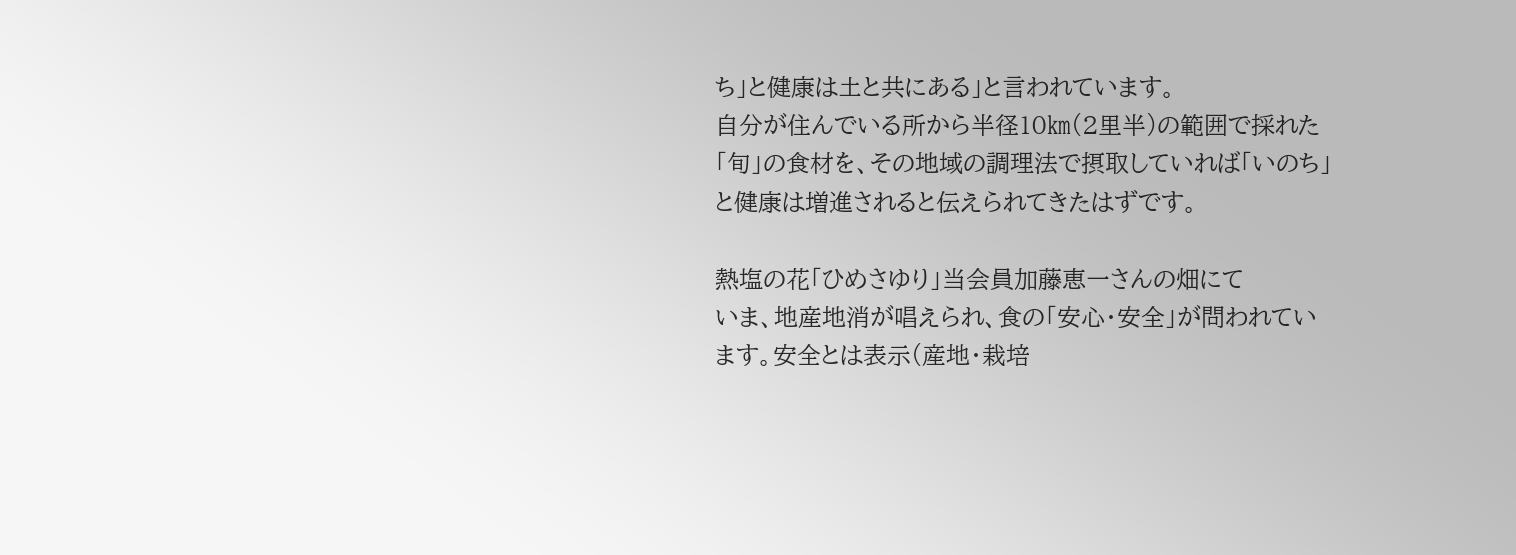ち」と健康は土と共にある」と言われています。
自分が住んでいる所から半径10㎞(2里半)の範囲で採れた「旬」の食材を、その地域の調理法で摂取していれば「いのち」と健康は増進されると伝えられてきたはずです。

熱塩の花「ひめさゆり」当会員加藤恵一さんの畑にて
いま、地産地消が唱えられ、食の「安心・安全」が問われています。安全とは表示(産地・栽培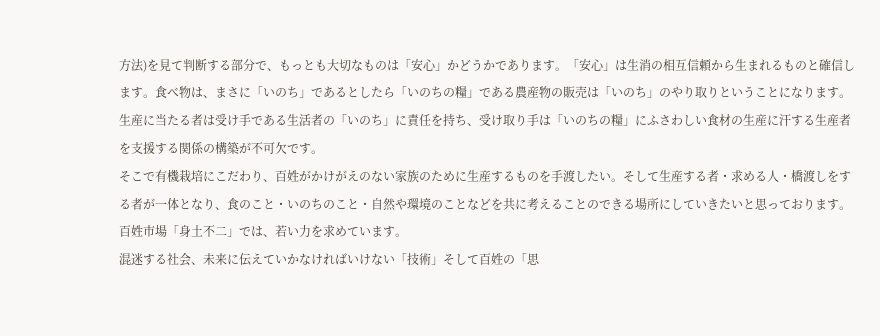方法)を見て判断する部分で、もっとも大切なものは「安心」かどうかであります。「安心」は生消の相互信頼から生まれるものと確信します。食べ物は、まさに「いのち」であるとしたら「いのちの糧」である農産物の販売は「いのち」のやり取りということになります。生産に当たる者は受け手である生活者の「いのち」に責任を持ち、受け取り手は「いのちの糧」にふさわしい食材の生産に汗する生産者を支援する関係の構築が不可欠です。
そこで有機栽培にこだわり、百姓がかけがえのない家族のために生産するものを手渡したい。そして生産する者・求める人・橋渡しをする者が一体となり、食のこと・いのちのこと・自然や環境のことなどを共に考えることのできる場所にしていきたいと思っております。
百姓市場「身土不二」では、若い力を求めています。
混迷する社会、未来に伝えていかなければいけない「技術」そして百姓の「思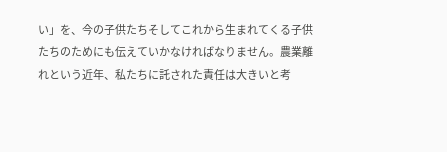い」を、今の子供たちそしてこれから生まれてくる子供たちのためにも伝えていかなければなりません。農業離れという近年、私たちに託された責任は大きいと考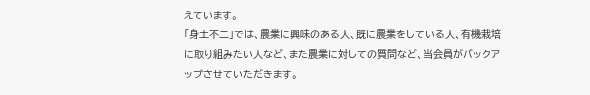えています。
「身土不二」では、農業に興味のある人、既に農業をしている人、有機栽培に取り組みたい人など、また農業に対しての質問など、当会員がバックアップさせていただきます。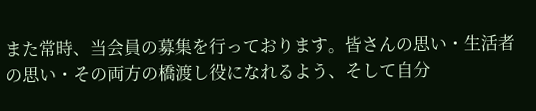また常時、当会員の募集を行っております。皆さんの思い・生活者の思い・その両方の橋渡し役になれるよう、そして自分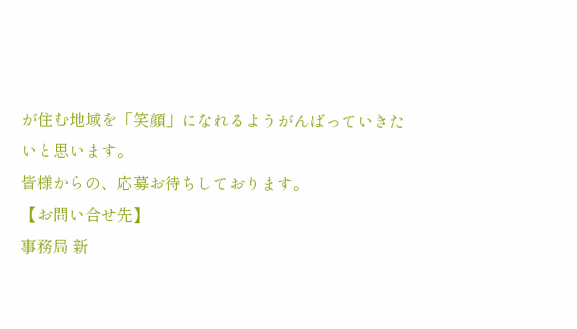が住む地域を「笑顔」になれるようがんばっていきたいと思います。
皆様からの、応募お待ちしております。
【お問い合せ先】
事務局 新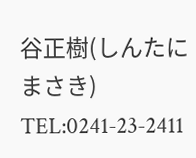谷正樹(しんたにまさき) TEL:0241-23-2411